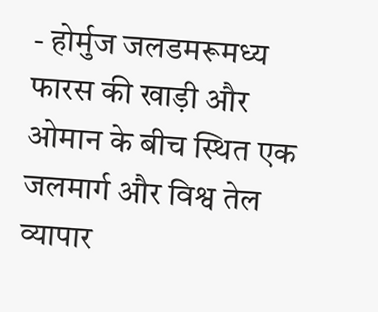- होर्मुज जलडमरूमध्य फारस की खाड़ी और ओमान के बीच स्थित एक जलमार्ग और विश्व तेल व्यापार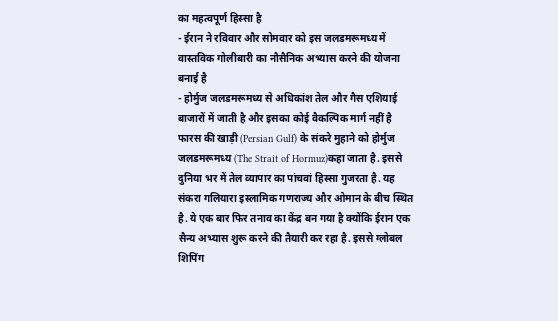का महत्वपूर्ण हिस्सा है
- ईरान ने रविवार और सोमवार को इस जलडमरूमध्य में वास्तविक गोलीबारी का नौसैनिक अभ्यास करने की योजना बनाई है
- होर्मुज जलडमरूमध्य से अधिकांश तेल और गैस एशियाई बाजारों में जाती है और इसका कोई वैकल्पिक मार्ग नहीं है
फारस की खाड़ी (Persian Gulf) के संकरे मुहाने को होर्मुज जलडमरूमध्य (The Strait of Hormuz)कहा जाता है. इससे दुनिया भर में तेल व्यापार का पांचवां हिस्सा गुजरता है. यह संकरा गलियारा इस्लामिक गणराज्य और ओमान के बीच स्थित है. ये एक बार फिर तनाव का केंद्र बन गया है क्योंकि ईरान एक सैन्य अभ्यास शुरू करने की तैयारी कर रहा है. इससे ग्लोबल शिपिंग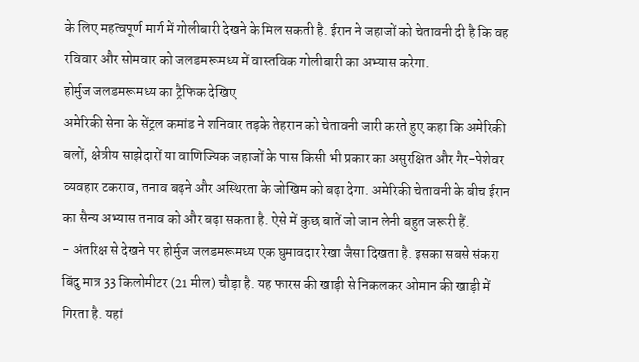के लिए महत्वपूर्ण मार्ग में गोलीबारी देखने के मिल सकती है. ईरान ने जहाजों को चेतावनी दी है कि वह रविवार और सोमवार को जलडमरूमध्य में वास्तविक गोलीबारी का अभ्यास करेगा.
होर्मुज जलडमरूमध्य का ट्रैफिक देखिए
अमेरिकी सेना के सेंट्रल कमांड ने शनिवार तड़के तेहरान को चेतावनी जारी करते हुए कहा कि अमेरिकी बलों, क्षेत्रीय साझेदारों या वाणिज्यिक जहाजों के पास किसी भी प्रकार का असुरक्षित और गैर-पेशेवर व्यवहार टकराव, तनाव बढ़ने और अस्थिरता के जोखिम को बढ़ा देगा. अमेरिकी चेतावनी के बीच ईरान का सैन्य अभ्यास तनाव को और बढ़ा सकता है. ऐसे में कुछ बातें जो जान लेनी बहुत जरूरी हैं.
- अंतरिक्ष से देखने पर होर्मुज जलडमरूमध्य एक घुमावदार रेखा जैसा दिखता है. इसका सबसे संकरा बिंदु मात्र 33 किलोमीटर (21 मील) चौड़ा है. यह फारस की खाड़ी से निकलकर ओमान की खाड़ी में गिरता है. यहां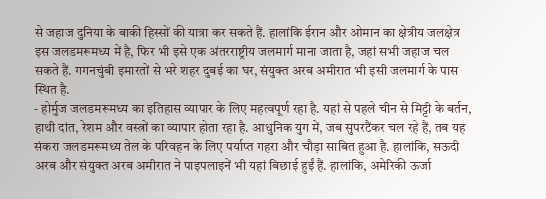से जहाज दुनिया के बाकी हिस्सों की यात्रा कर सकते हैं. हालांकि ईरान और ओमान का क्षेत्रीय जलक्षेत्र इस जलडमरूमध्य में है, फिर भी इसे एक अंतरराष्ट्रीय जलमार्ग माना जाता है, जहां सभी जहाज चल सकते हैं. गगनचुंबी इमारतों से भरे शहर दुबई का घर, संयुक्त अरब अमीरात भी इसी जलमार्ग के पास स्थित है.
- होर्मुज जलडमरूमध्य का इतिहास व्यापार के लिए महत्वपूर्ण रहा है. यहां से पहले चीन से मिट्टी के बर्तन, हाथी दांत, रेशम और वस्त्रों का व्यापार होता रहा है. आधुनिक युग में, जब सुपरटैंकर चल रहे हैं, तब यह संकरा जलडमरूमध्य तेल के परिवहन के लिए पर्याप्त गहरा और चौड़ा साबित हुआ है. हालांकि, सऊदी अरब और संयुक्त अरब अमीरात ने पाइपलाइनें भी यहां बिछाई हुईं हैं. हालांकि, अमेरिकी ऊर्जा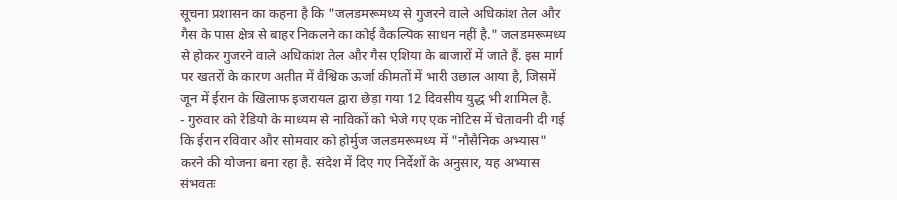सूचना प्रशासन का कहना है कि "जलडमरूमध्य से गुजरने वाले अधिकांश तेल और गैस के पास क्षेत्र से बाहर निकलने का कोई वैकल्पिक साधन नहीं है." जलडमरूमध्य से होकर गुजरने वाले अधिकांश तेल और गैस एशिया के बाजारों में जाते हैं. इस मार्ग पर खतरों के कारण अतीत में वैश्विक ऊर्जा कीमतों में भारी उछाल आया है, जिसमें जून में ईरान के खिलाफ इजरायल द्वारा छेड़ा गया 12 दिवसीय युद्ध भी शामिल है.
- गुरुवार को रेडियो के माध्यम से नाविकों को भेजे गए एक नोटिस में चेतावनी दी गई कि ईरान रविवार और सोमवार को होर्मुज जलडमरूमध्य में "नौसैनिक अभ्यास" करने की योजना बना रहा है. संदेश में दिए गए निर्देशों के अनुसार, यह अभ्यास संभवतः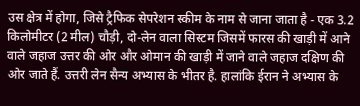उस क्षेत्र में होगा, जिसे ट्रैफिक सेपरेशन स्कीम के नाम से जाना जाता है - एक 3.2 किलोमीटर (2 मील) चौड़ी, दो-लेन वाला सिस्टम जिसमें फारस की खाड़ी में आने वाले जहाज उत्तर की ओर और ओमान की खाड़ी में जाने वाले जहाज दक्षिण की ओर जाते हैं. उत्तरी लेन सैन्य अभ्यास के भीतर है. हालांकि ईरान ने अभ्यास के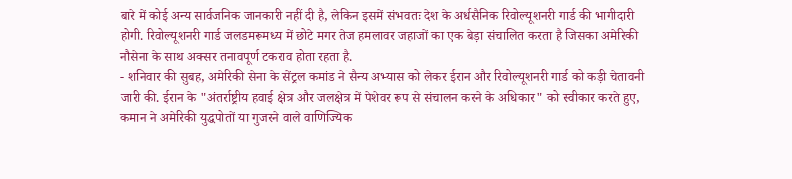बारे में कोई अन्य सार्वजनिक जानकारी नहीं दी है, लेकिन इसमें संभवतः देश के अर्धसैनिक रिवोल्यूशनरी गार्ड की भागीदारी होगी. रिवोल्यूशनरी गार्ड जलडमरूमध्य में छोटे मगर तेज हमलावर जहाजों का एक बेड़ा संचालित करता है जिसका अमेरिकी नौसेना के साथ अक्सर तनावपूर्ण टकराव होता रहता है.
- शनिवार की सुबह, अमेरिकी सेना के सेंट्रल कमांड ने सैन्य अभ्यास को लेकर ईरान और रिवोल्यूशनरी गार्ड को कड़ी चेतावनी जारी की. ईरान के "अंतर्राष्ट्रीय हवाई क्षेत्र और जलक्षेत्र में पेशेवर रूप से संचालन करने के अधिकार" को स्वीकार करते हुए, कमान ने अमेरिकी युद्धपोतों या गुजरने वाले वाणिज्यिक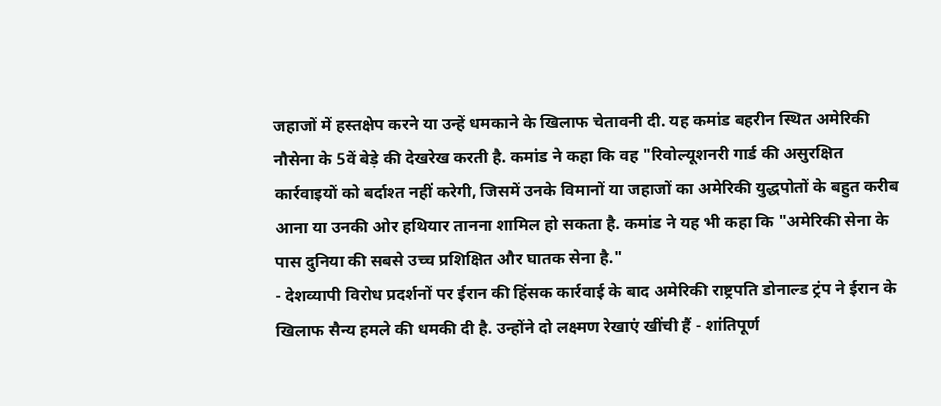जहाजों में हस्तक्षेप करने या उन्हें धमकाने के खिलाफ चेतावनी दी. यह कमांड बहरीन स्थित अमेरिकी नौसेना के 5वें बेड़े की देखरेख करती है. कमांड ने कहा कि वह "रिवोल्यूशनरी गार्ड की असुरक्षित कार्रवाइयों को बर्दाश्त नहीं करेगी, जिसमें उनके विमानों या जहाजों का अमेरिकी युद्धपोतों के बहुत करीब आना या उनकी ओर हथियार तानना शामिल हो सकता है. कमांड ने यह भी कहा कि "अमेरिकी सेना के पास दुनिया की सबसे उच्च प्रशिक्षित और घातक सेना है."
- देशव्यापी विरोध प्रदर्शनों पर ईरान की हिंसक कार्रवाई के बाद अमेरिकी राष्ट्रपति डोनाल्ड ट्रंप ने ईरान के खिलाफ सैन्य हमले की धमकी दी है. उन्होंने दो लक्ष्मण रेखाएं खींची हैं - शांतिपूर्ण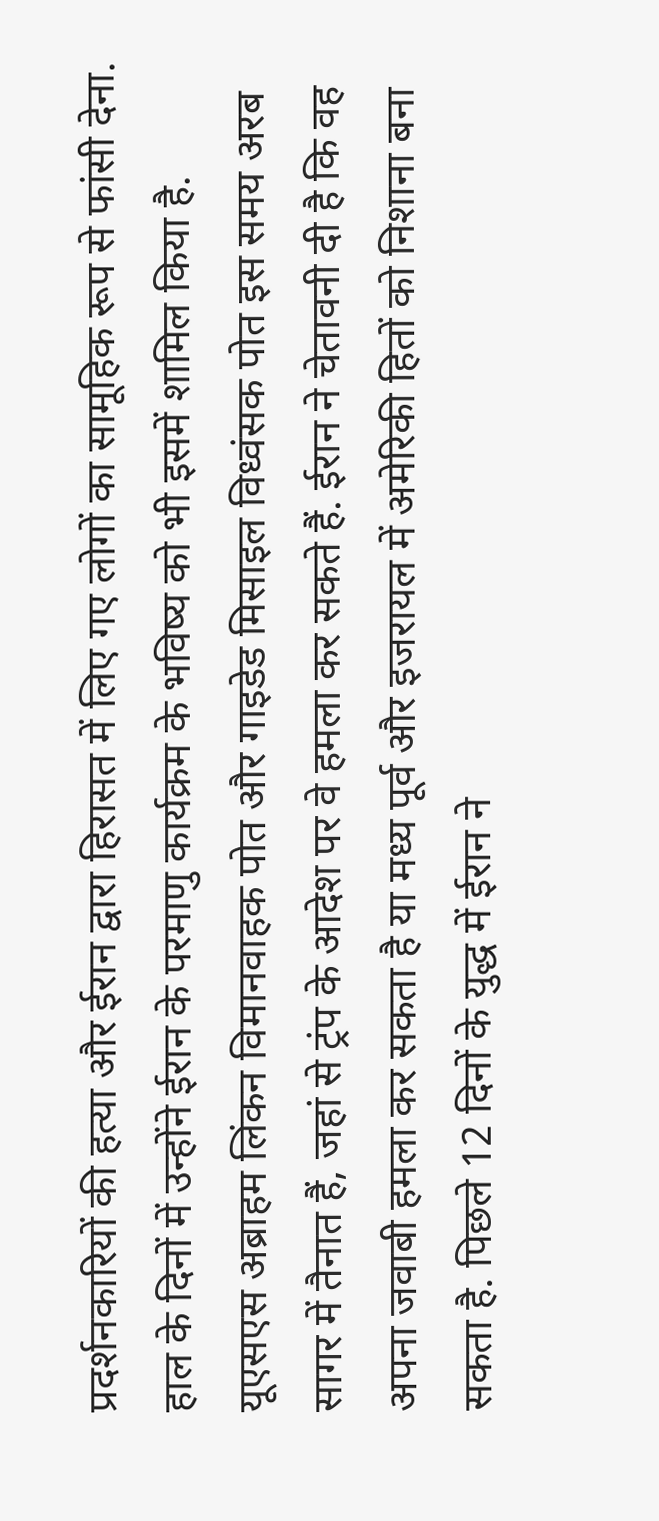प्रदर्शनकारियों की हत्या और ईरान द्वारा हिरासत में लिए गए लोगों का सामूहिक रूप से फांसी देना. हाल के दिनों में उन्होंने ईरान के परमाणु कार्यक्रम के भविष्य को भी इसमें शामिल किया है. यूएसएस अब्राहम लिंकन विमानवाहक पोत और गाइडेड मिसाइल विध्वंसक पोत इस समय अरब सागर में तैनात हैं, जहां से ट्रंप के आदेश पर वे हमला कर सकते हैं. ईरान ने चेतावनी दी है कि वह अपना जवाबी हमला कर सकता है या मध्य पूर्व और इजरायल में अमेरिकी हितों को निशाना बना सकता है. पिछले 12 दिनों के युद्ध में ईरान ने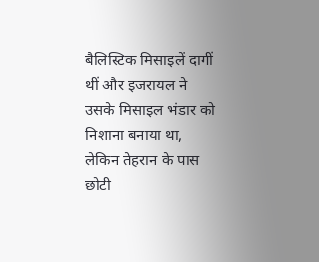बैलिस्टिक मिसाइलें दागीं थीं और इजरायल ने उसके मिसाइल भंडार को निशाना बनाया था, लेकिन तेहरान के पास छोटी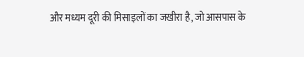और मध्यम दूरी की मिसाइलों का जखीरा है, जो आसपास के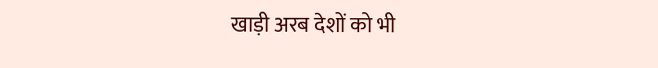खाड़ी अरब देशों को भी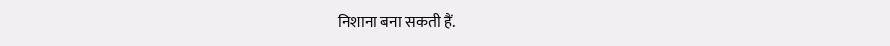निशाना बना सकती हैं.